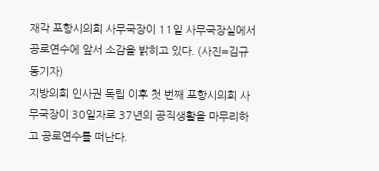재각 포항시의회 사무국장이 11일 사무국장실에서 공로연수에 앞서 소감을 밝히고 있다. (사진=김규동기자)
지방의회 인사권 독립 이후 첫 번째 포항시의회 사무국장이 30일자로 37년의 공직생활을 마무리하고 공로연수를 떠난다.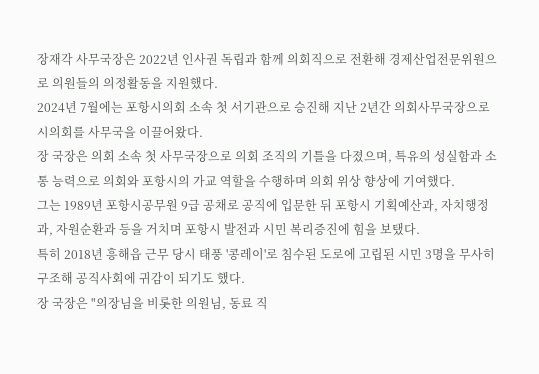장재각 사무국장은 2022년 인사권 독립과 함께 의회직으로 전환해 경제산업전문위원으로 의원들의 의정활동을 지원했다.
2024년 7월에는 포항시의회 소속 첫 서기관으로 승진해 지난 2년간 의회사무국장으로 시의회를 사무국을 이끌어왔다.
장 국장은 의회 소속 첫 사무국장으로 의회 조직의 기틀을 다졌으며, 특유의 성실함과 소통 능력으로 의회와 포항시의 가교 역할을 수행하며 의회 위상 향상에 기여했다.
그는 1989년 포항시공무원 9급 공채로 공직에 입문한 뒤 포항시 기획예산과, 자치행정과, 자원순환과 등을 거치며 포항시 발전과 시민 복리증진에 힘을 보탰다.
특히 2018년 흥해읍 근무 당시 태풍 '콩레이'로 침수된 도로에 고립된 시민 3명을 무사히 구조해 공직사회에 귀감이 되기도 했다.
장 국장은 "의장님을 비롯한 의원님, 동료 직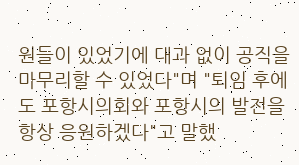원들이 있었기에 대과 없이 공직을 마무리할 수 있었다"며 "퇴임 후에도 포항시의회와 포항시의 발전을 항상 응원하겠다"고 말했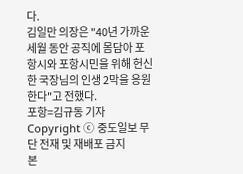다.
김일만 의장은 "40년 가까운 세월 동안 공직에 몸담아 포항시와 포항시민을 위해 헌신한 국장님의 인생 2막을 응원한다"고 전했다.
포항=김규동 기자
Copyright ⓒ 중도일보 무단 전재 및 재배포 금지
본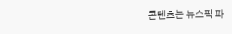콘텐츠는 뉴스픽 파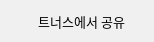트너스에서 공유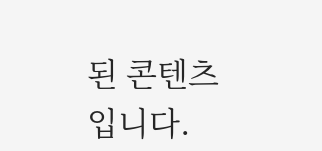된 콘텐츠입니다.